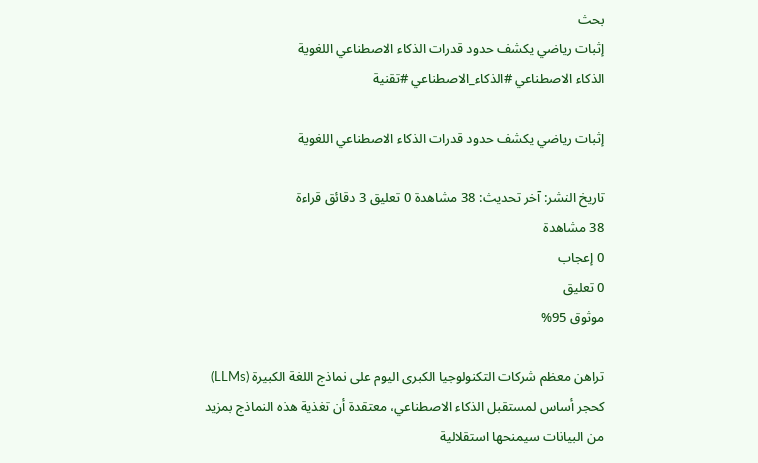بحث
إثبات رياضي يكشف حدود قدرات الذكاء الاصطناعي اللغوية
الذكاء الاصطناعي #الذكاء_الاصطناعي #تقنية

إثبات رياضي يكشف حدود قدرات الذكاء الاصطناعي اللغوية

تاريخ النشر: آخر تحديث: 38 مشاهدة 0 تعليق 3 دقائق قراءة
38 مشاهدة
0 إعجاب
0 تعليق
موثوق 95%

تراهن معظم شركات التكنولوجيا الكبرى اليوم على نماذج اللغة الكبيرة (LLMs) كحجر أساس لمستقبل الذكاء الاصطناعي، معتقدة أن تغذية هذه النماذج بمزيد من البيانات سيمنحها استقلالية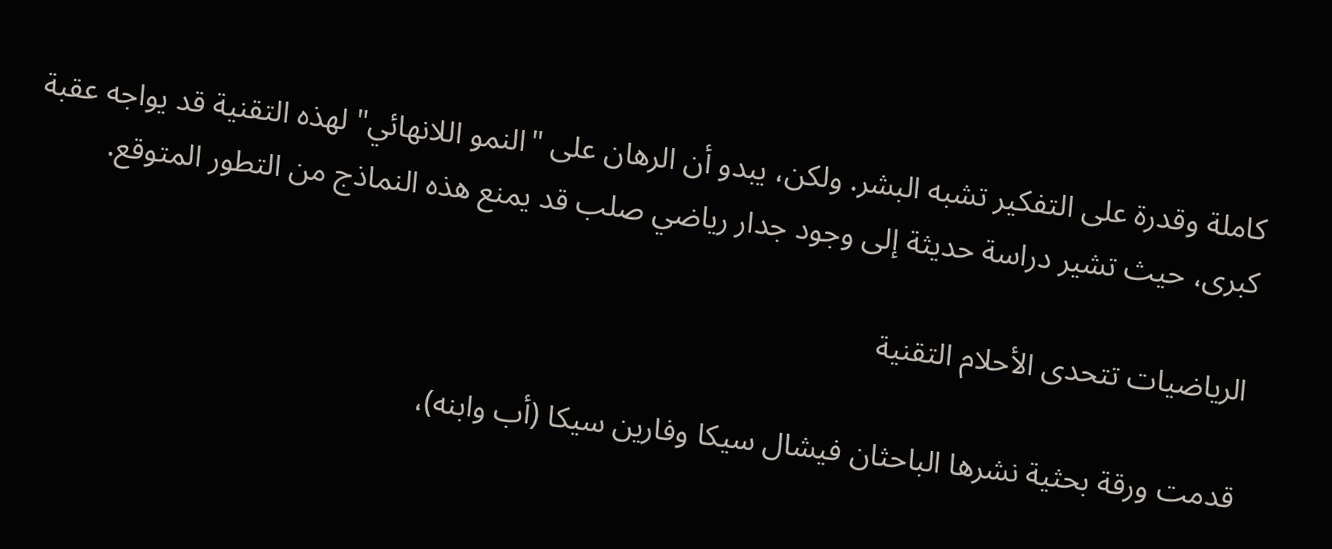كاملة وقدرة على التفكير تشبه البشر. ولكن، يبدو أن الرهان على "النمو اللانهائي" لهذه التقنية قد يواجه عقبة كبرى، حيث تشير دراسة حديثة إلى وجود جدار رياضي صلب قد يمنع هذه النماذج من التطور المتوقع.

الرياضيات تتحدى الأحلام التقنية

قدمت ورقة بحثية نشرها الباحثان فيشال سيكا وفارين سيكا (أب وابنه)،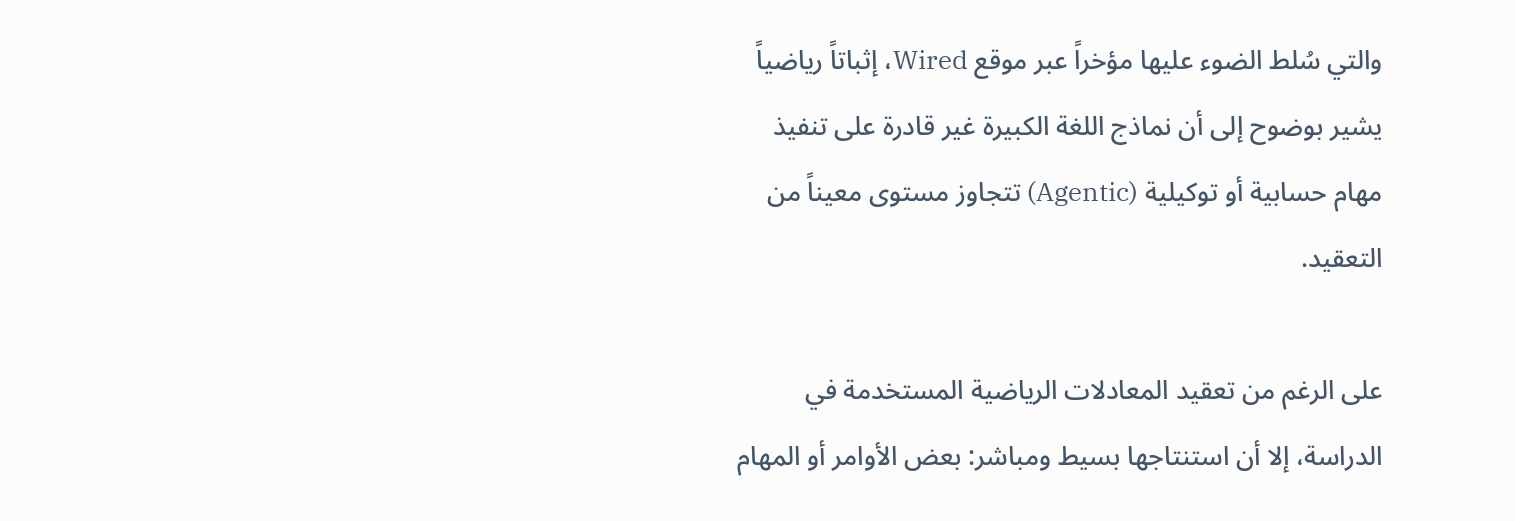والتي سُلط الضوء عليها مؤخراً عبر موقع Wired، إثباتاً رياضياً يشير بوضوح إلى أن نماذج اللغة الكبيرة غير قادرة على تنفيذ مهام حسابية أو توكيلية (Agentic) تتجاوز مستوى معيناً من التعقيد.

على الرغم من تعقيد المعادلات الرياضية المستخدمة في الدراسة، إلا أن استنتاجها بسيط ومباشر: بعض الأوامر أو المهام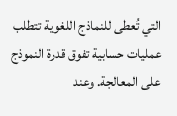التي تُعطى للنماذج اللغوية تتطلب عمليات حسابية تفوق قدرة النموذج على المعالجة. وعند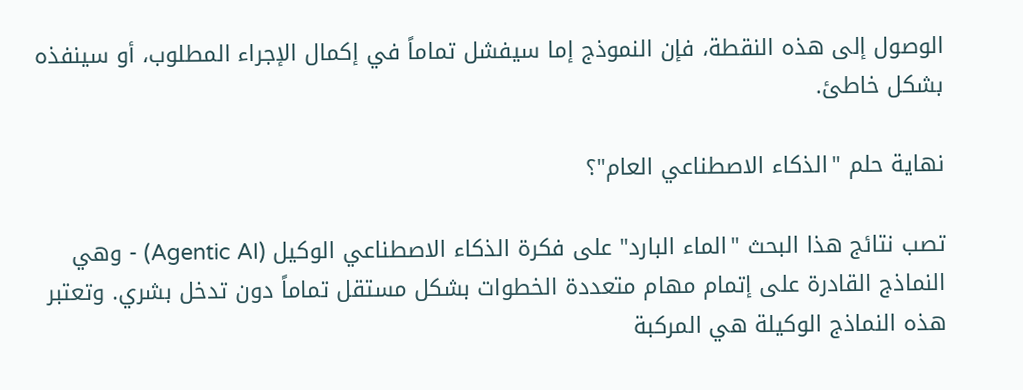الوصول إلى هذه النقطة، فإن النموذج إما سيفشل تماماً في إكمال الإجراء المطلوب، أو سينفذه بشكل خاطئ.

نهاية حلم "الذكاء الاصطناعي العام"؟

تصب نتائج هذا البحث "الماء البارد" على فكرة الذكاء الاصطناعي الوكيل (Agentic AI) - وهي النماذج القادرة على إتمام مهام متعددة الخطوات بشكل مستقل تماماً دون تدخل بشري. وتعتبر هذه النماذج الوكيلة هي المركبة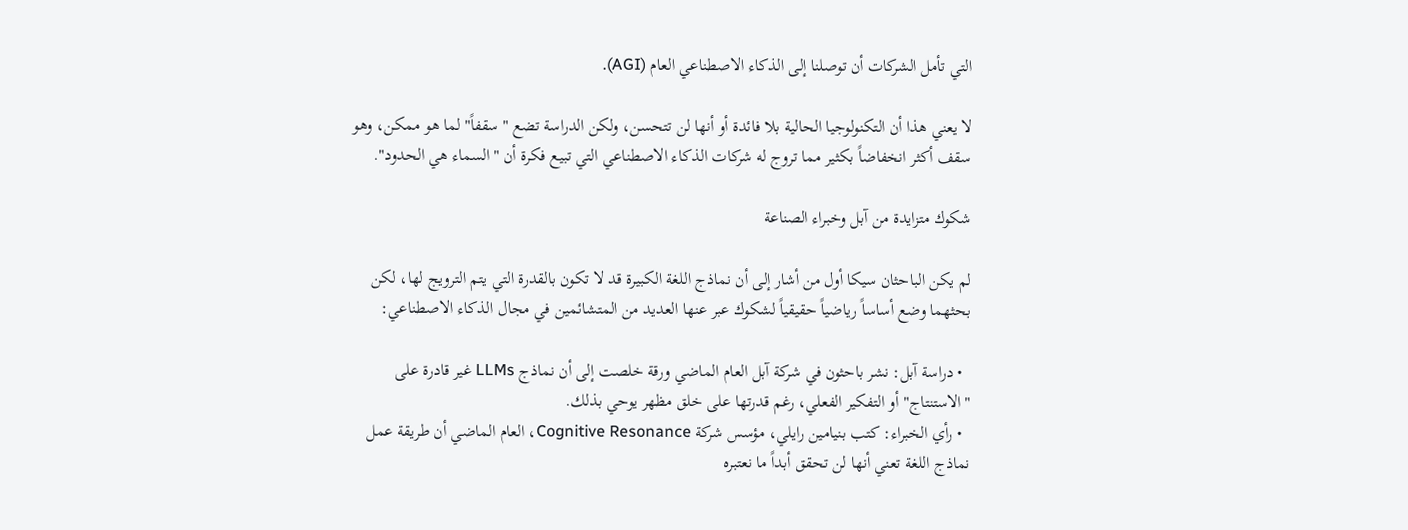التي تأمل الشركات أن توصلنا إلى الذكاء الاصطناعي العام (AGI).

لا يعني هذا أن التكنولوجيا الحالية بلا فائدة أو أنها لن تتحسن، ولكن الدراسة تضع "سقفاً" لما هو ممكن، وهو سقف أكثر انخفاضاً بكثير مما تروج له شركات الذكاء الاصطناعي التي تبيع فكرة أن "السماء هي الحدود".

شكوك متزايدة من آبل وخبراء الصناعة

لم يكن الباحثان سيكا أول من أشار إلى أن نماذج اللغة الكبيرة قد لا تكون بالقدرة التي يتم الترويج لها، لكن بحثهما وضع أساساً رياضياً حقيقياً لشكوك عبر عنها العديد من المتشائمين في مجال الذكاء الاصطناعي:

  • دراسة آبل: نشر باحثون في شركة آبل العام الماضي ورقة خلصت إلى أن نماذج LLMs غير قادرة على "الاستنتاج" أو التفكير الفعلي، رغم قدرتها على خلق مظهر يوحي بذلك.
  • رأي الخبراء: كتب بنيامين رايلي، مؤسس شركة Cognitive Resonance، العام الماضي أن طريقة عمل نماذج اللغة تعني أنها لن تحقق أبداً ما نعتبره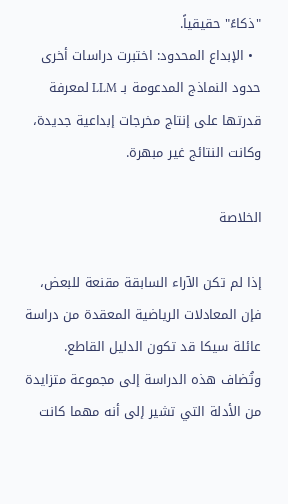"ذكاءً" حقيقياً.
  • الإبداع المحدود: اختبرت دراسات أخرى حدود النماذج المدعومة بـ LLM لمعرفة قدرتها على إنتاج مخرجات إبداعية جديدة، وكانت النتائج غير مبهرة.

الخلاصة

إذا لم تكن الآراء السابقة مقنعة للبعض، فإن المعادلات الرياضية المعقدة من دراسة عائلة سيكا قد تكون الدليل القاطع. وتُضاف هذه الدراسة إلى مجموعة متزايدة من الأدلة التي تشير إلى أنه مهما كانت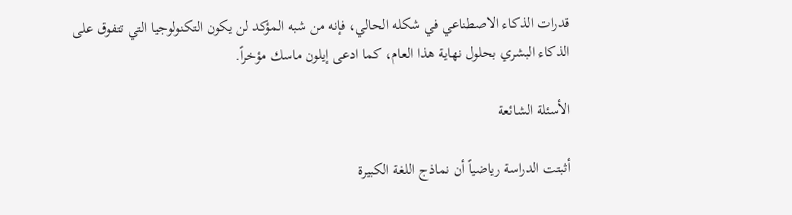قدرات الذكاء الاصطناعي في شكله الحالي، فإنه من شبه المؤكد لن يكون التكنولوجيا التي تتفوق على الذكاء البشري بحلول نهاية هذا العام، كما ادعى إيلون ماسك مؤخراً.

الأسئلة الشائعة

أثبتت الدراسة رياضياً أن نماذج اللغة الكبيرة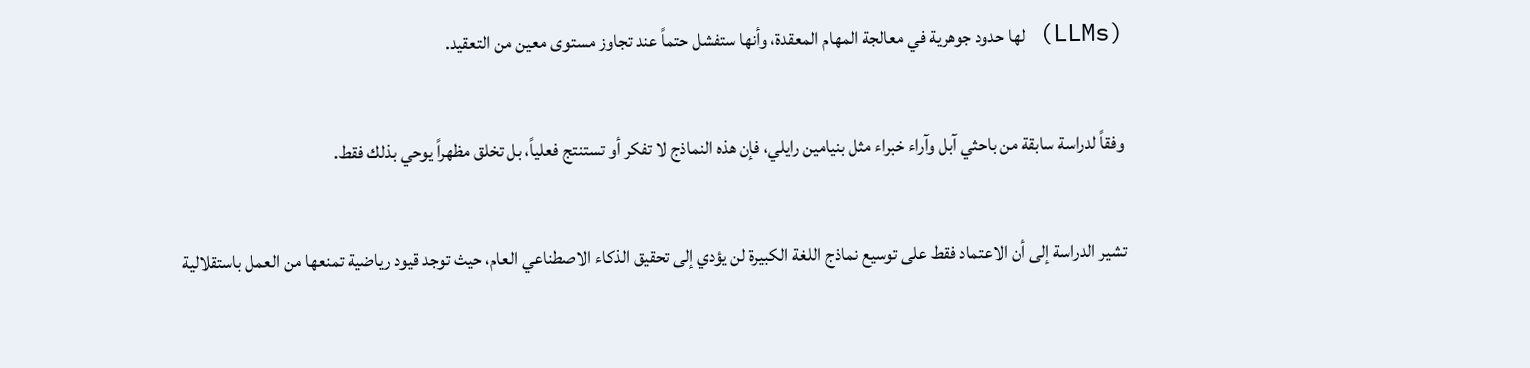(LLMs) لها حدود جوهرية في معالجة المهام المعقدة، وأنها ستفشل حتماً عند تجاوز مستوى معين من التعقيد.

وفقاً لدراسة سابقة من باحثي آبل وآراء خبراء مثل بنيامين رايلي، فإن هذه النماذج لا تفكر أو تستنتج فعلياً، بل تخلق مظهراً يوحي بذلك فقط.

تشير الدراسة إلى أن الاعتماد فقط على توسيع نماذج اللغة الكبيرة لن يؤدي إلى تحقيق الذكاء الاصطناعي العام، حيث توجد قيود رياضية تمنعها من العمل باستقلالية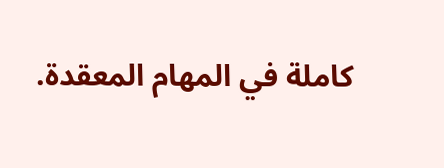كاملة في المهام المعقدة.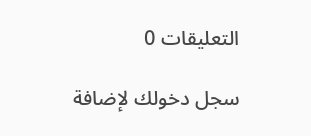التعليقات 0

سجل دخولك لإضافة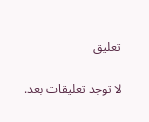تعليق

لا توجد تعليقات بعد.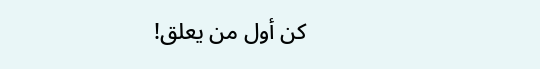كن أول من يعلق!